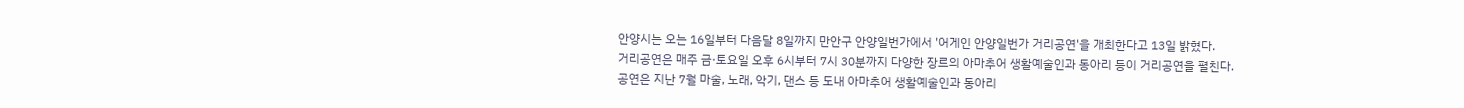안양시는 오는 16일부터 다음달 8일까지 만안구 안양일번가에서 '어게인 안양일번가 거리공연'을 개최한다고 13일 밝혔다.
거리공연은 매주 금·토요일 오후 6시부터 7시 30분까지 다양한 장르의 아마추어 생활예술인과 동아리 등이 거리공연을 펼친다.
공연은 지난 7월 마술, 노래, 악기, 댄스 등 도내 아마추어 생활예술인과 동아리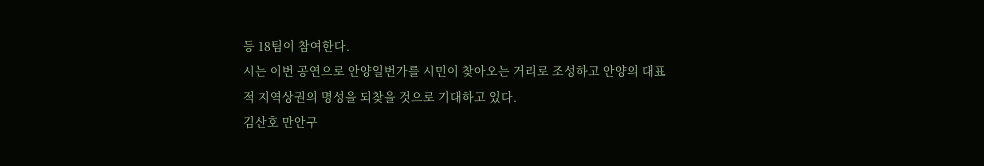등 18팀이 참여한다.
시는 이번 공연으로 안양일번가를 시민이 찾아오는 거리로 조성하고 안양의 대표적 지역상권의 명성을 되찾을 것으로 기대하고 있다.
김산호 만안구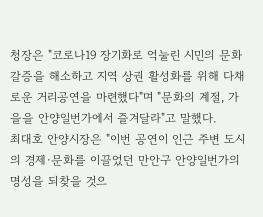청장은 "코로나19 장기화로 억눌린 시민의 문화 갈증을 해소하고 지역 상권 활성화를 위해 다채로운 거리공연을 마련했다"며 "문화의 계절, 가을을 안양일번가에서 즐겨달라"고 말했다.
최대호 안양시장은 "이번 공연이 인근 주변 도시의 경제·문화를 이끌었던 만안구 안양일번가의 명성을 되찾을 것으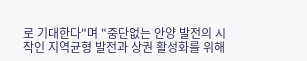로 기대한다"며 "중단없는 안양 발전의 시작인 지역균형 발전과 상권 활성화를 위해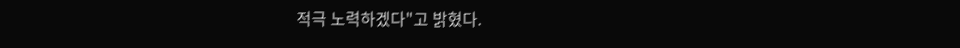적극 노력하겠다"고 밝혔다.